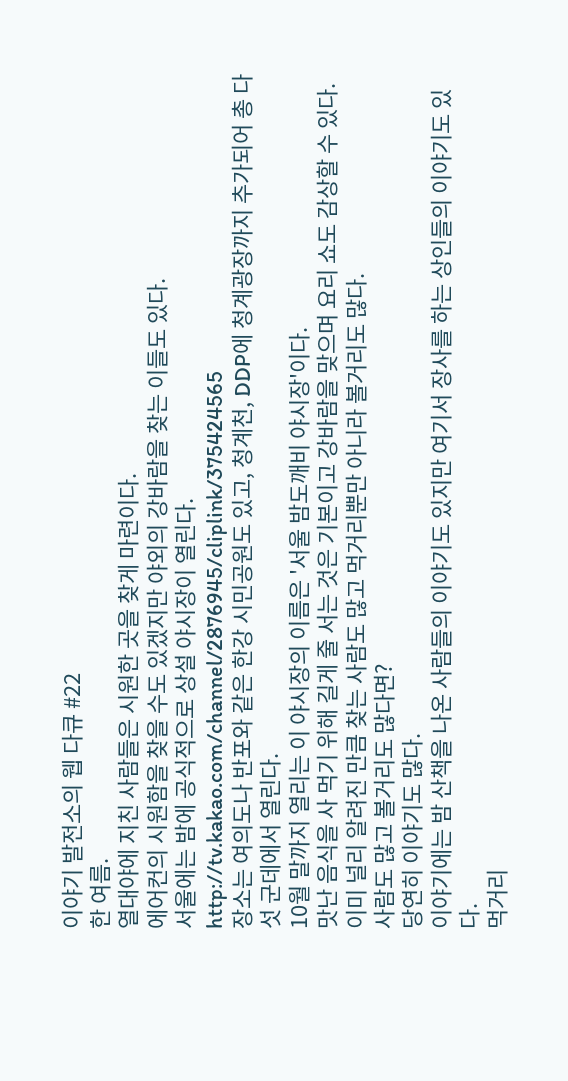이야기 발전소의 웹 다큐 #22
한 여름.
열대야에 지친 사람들은 시원한 곳을 찾게 마련이다.
에어컨의 시원함을 찾을 수도 있겠지만 야외의 강바람을 찾는 이들도 있다.
서울에는 밤에 공식적으로 상설 야시장이 열린다.
http://tv.kakao.com/channel/2876945/cliplink/375424565
장소는 여의도나 반포와 같은 한강 시민공원도 있고, 청계천, DDP에 청계광장까지 추가되어 총 다섯 군데에서 열린다.
10월 말까지 열리는 이 야시장의 이름은 '서울 밤도깨비 야시장'이다.
맛난 음식을 사 먹기 위해 길게 줄 서는 것은 기본이고 강바람을 맞으며 요리 쇼도 감상할 수 있다.
이미 널리 알려진 만큼 찾는 사람도 많고 먹거리뿐만 아니라 볼거리도 많다.
사람도 많고 볼거리도 많다면?
당연히 이야기도 많다.
이야기에는 밤 산책을 나온 사람들의 이야기도 있지만 여기서 장사를 하는 상인들의 이야기도 있다.
먹거리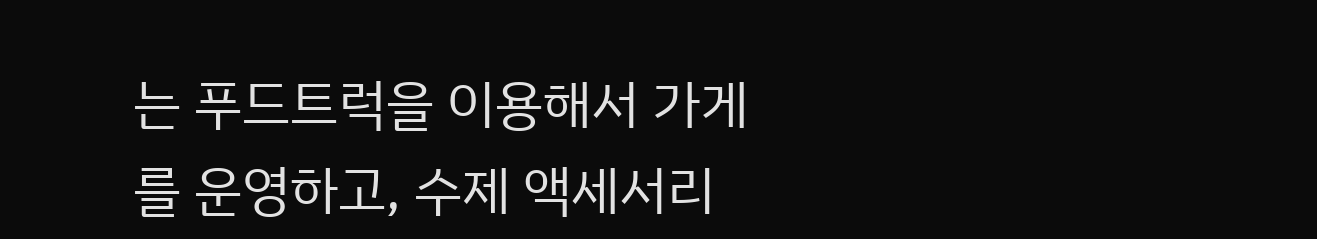는 푸드트럭을 이용해서 가게를 운영하고, 수제 액세서리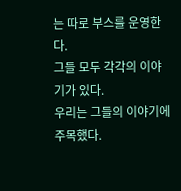는 따로 부스를 운영한다.
그들 모두 각각의 이야기가 있다.
우리는 그들의 이야기에 주목했다.